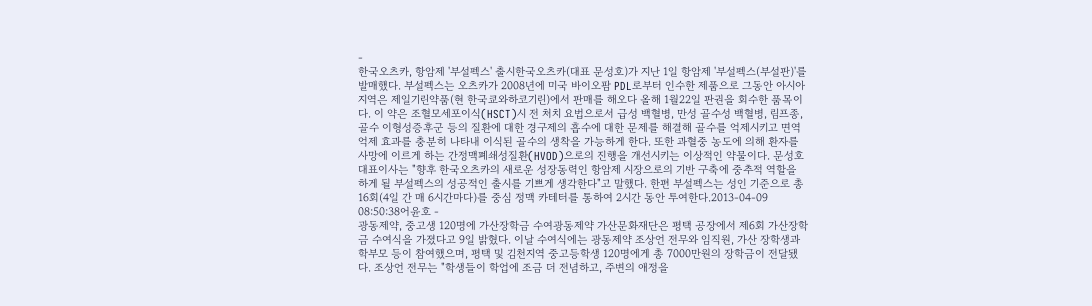-
한국오츠카, 항암제 '부설펙스' 출시한국오츠카(대표 문성호)가 지난 1일 항암제 '부설펙스(부설판)'를 발매했다. 부설펙스는 오츠카가 2008년에 미국 바이오팜 PDL로부터 인수한 제품으로 그동안 아시아 지역은 제일기린약품(현 한국쿄와하코기린)에서 판매를 해오다 올해 1월22일 판권을 회수한 품목이다. 이 약은 조혈모세포이식(HSCT)시 전 처치 요법으로서 급성 백혈병, 만성 골수성 백혈병, 림프종, 골수 이형성증후군 등의 질환에 대한 경구제의 흡수에 대한 문제를 해결해 골수를 억제시키고 면역억제 효과를 충분히 나타내 이식된 골수의 생착을 가능하게 한다. 또한 과혈중 농도에 의해 환자를 사망에 이르게 하는 간정맥폐쇄성질환(HVOD)으로의 진행을 개선시키는 이상적인 약물이다. 문성호 대표이사는 "향후 한국오츠카의 새로운 성장동력인 항암제 시장으로의 기반 구축에 중추적 역할을 하게 될 부설펙스의 성공적인 출시를 기쁘게 생각한다"고 말했다. 한편 부설펙스는 성인 기준으로 총16회(4일 간 매 6시간마다)를 중심 정맥 카테터를 통하여 2시간 동안 투여한다.2013-04-09 08:50:38어윤호 -
광동제약, 중고생 120명에 가산장학금 수여광동제약 가산문화재단은 평택 공장에서 제6회 가산장학금 수여식을 가졌다고 9일 밝혔다. 이날 수여식에는 광동제약 조상언 전무와 임직원, 가산 장학생과 학부모 등이 참여했으며, 평택 및 김천지역 중고등학생 120명에게 총 7000만원의 장학금이 전달됐다. 조상언 전무는 "학생들이 학업에 조금 더 전념하고, 주변의 애정을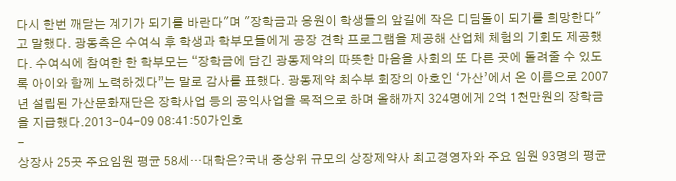다시 한번 깨닫는 계기가 되기를 바란다"며 "장학금과 응원이 학생들의 앞길에 작은 디딤돌이 되기를 희망한다"고 말했다. 광동측은 수여식 후 학생과 학부모들에게 공장 견학 프로그램을 제공해 산업체 체험의 기회도 제공했다. 수여식에 참여한 한 학부모는 “장학금에 담긴 광동제약의 따뜻한 마음을 사회의 또 다른 곳에 돌려줄 수 있도록 아이와 함께 노력하겠다”는 말로 감사를 표했다. 광동제약 최수부 회장의 아호인 ‘가산’에서 온 이름으로 2007년 설립된 가산문화재단은 장학사업 등의 공익사업을 목적으로 하며 올해까지 324명에게 2억 1천만원의 장학금을 지급했다.2013-04-09 08:41:50가인호
-
상장사 25곳 주요임원 평균 58세…대학은?국내 중상위 규모의 상장제약사 최고경영자와 주요 임원 93명의 평균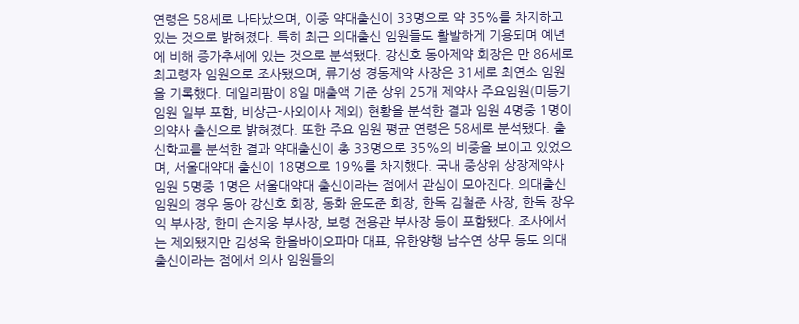연령은 58세로 나타났으며, 이중 약대출신이 33명으로 약 35%를 차지하고 있는 것으로 밝혀졌다. 특히 최근 의대출신 임원들도 활발하게 기용되며 예년에 비해 증가추세에 있는 것으로 분석됐다. 강신호 동아제약 회장은 만 86세로 최고령자 임원으로 조사됐으며, 류기성 경동제약 사장은 31세로 최연소 임원을 기록했다. 데일리팜이 8일 매출액 기준 상위 25개 제약사 주요임원(미등기임원 일부 포함, 비상근-사외이사 제외) 현황을 분석한 결과 임원 4명중 1명이 의약사 출신으로 밝혀졌다. 또한 주요 임원 평균 연령은 58세로 분석됐다. 출신학교를 분석한 결과 약대출신이 총 33명으로 35%의 비중을 보이고 있었으며, 서울대약대 출신이 18명으로 19%를 차지했다. 국내 중상위 상장제약사 임원 5명중 1명은 서울대약대 출신이라는 점에서 관심이 모아진다. 의대출신 임원의 경우 동아 강신호 회장, 동화 윤도준 회장, 한독 김철준 사장, 한독 장우익 부사장, 한미 손지웅 부사장, 보령 전용관 부사장 등이 포함됐다. 조사에서는 제외됐지만 김성욱 한올바이오파마 대표, 유한양행 남수연 상무 등도 의대출신이라는 점에서 의사 임원들의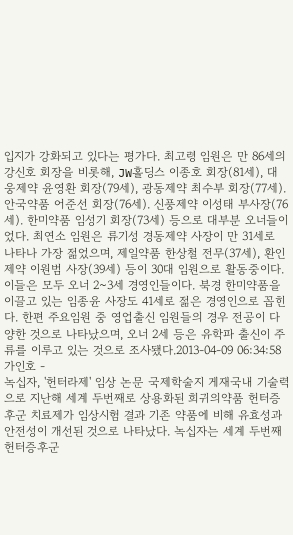입지가 강화되고 있다는 평가다. 최고령 임원은 만 86세의 강신호 회장을 비롯해, JW홀딩스 이종호 회장(81세), 대웅제약 윤영환 회장(79세), 광동제약 최수부 회장(77세). 안국약품 어준선 회장(76세). 신풍제약 이성태 부사장(76세). 한미약품 임성기 회장(73세) 등으로 대부분 오너들이었다. 최연소 임원은 류기성 경동제약 사장이 만 31세로 나타나 가장 젊었으며, 제일약품 한상철 전무(37세), 환인제약 이원범 사장(39세) 등이 30대 임원으로 활동중이다. 이들은 모두 오너 2~3세 경영인들이다. 북경 한미약품을 이끌고 있는 임종윤 사장도 41세로 젊은 경영인으로 꼽힌다. 한편 주요임원 중 영업출신 임원들의 경우 전공이 다양한 것으로 나타났으며, 오너 2세 등은 유학파 출신이 주류를 이루고 있는 것으로 조사됐다.2013-04-09 06:34:58가인호 -
녹십자, '헌터라제' 임상 논문 국제학술지 게재국내 기술력으로 지난해 세계 두번째로 상용화된 희귀의약품 헌터증후군 치료제가 임상시험 결과 기존 약품에 비해 유효성과 안전성이 개선된 것으로 나타났다. 녹십자는 세계 두번째 헌터증후군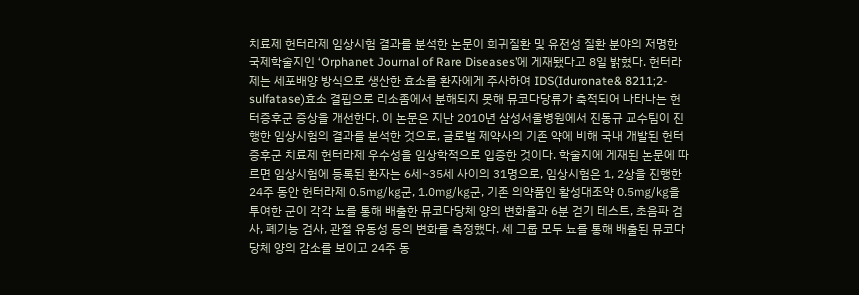치료제 헌터라제 임상시험 결과를 분석한 논문이 희귀질환 및 유전성 질환 분야의 저명한 국제학술지인 ‘Orphanet Journal of Rare Diseases’에 게재됐다고 8일 밝혔다. 헌터라제는 세포배양 방식으로 생산한 효소를 환자에게 주사하여 IDS(Iduronate& 8211;2-sulfatase)효소 결핍으로 리소좀에서 분해되지 못해 뮤코다당류가 축적되어 나타나는 헌터증후군 증상을 개선한다. 이 논문은 지난 2010년 삼성서울병원에서 진동규 교수팀이 진행한 임상시험의 결과를 분석한 것으로, 글로벌 제약사의 기존 약에 비해 국내 개발된 헌터증후군 치료제 헌터라제 우수성을 임상학적으로 입증한 것이다. 학술지에 게재된 논문에 따르면 임상시험에 등록된 환자는 6세~35세 사이의 31명으로, 임상시험은 1, 2상을 진행한 24주 동안 헌터라제 0.5㎎/㎏군, 1.0㎎/㎏군, 기존 의약품인 활성대조약 0.5㎎/㎏을 투여한 군이 각각 뇨를 통해 배출한 뮤코다당체 양의 변화율과 6분 걷기 테스트, 초음파 검사, 폐기능 검사, 관절 유동성 등의 변화를 측정했다. 세 그룹 모두 뇨를 통해 배출된 뮤코다당체 양의 감소를 보이고 24주 동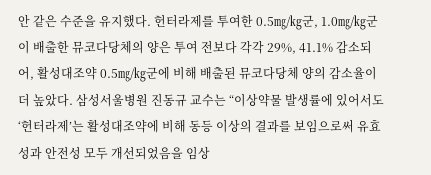안 같은 수준을 유지했다. 헌터라제를 투여한 0.5㎎/㎏군, 1.0㎎/㎏군이 배출한 뮤코다당체의 양은 투여 전보다 각각 29%, 41.1% 감소되어, 활성대조약 0.5㎎/㎏군에 비해 배출된 뮤코다당체 양의 감소율이 더 높았다. 삼성서울병원 진동규 교수는 “이상약물 발생률에 있어서도 ‘헌터라제’는 활성대조약에 비해 동등 이상의 결과를 보임으로써 유효성과 안전성 모두 개선되었음을 임상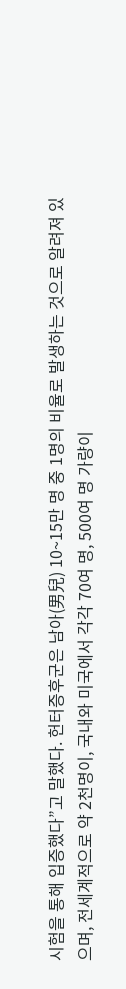시험을 통해 입증했다”고 말했다. 헌터증후군은 남아(男兒) 10~15만 명 중 1명의 비율로 발생하는 것으로 알려져 있으며, 전세계적으로 약 2천명이, 국내와 미국에서 각각 70여 명, 500여 명 가량이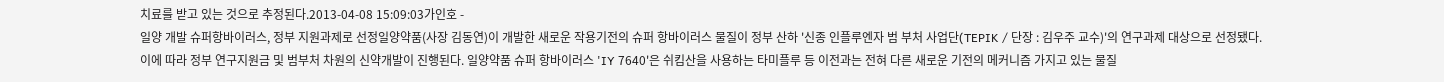치료를 받고 있는 것으로 추정된다.2013-04-08 15:09:03가인호 -
일양 개발 슈퍼항바이러스, 정부 지원과제로 선정일양약품(사장 김동연)이 개발한 새로운 작용기전의 슈퍼 항바이러스 물질이 정부 산하 '신종 인플루엔자 범 부처 사업단(TEPIK / 단장 : 김우주 교수)'의 연구과제 대상으로 선정됐다. 이에 따라 정부 연구지원금 및 범부처 차원의 신약개발이 진행된다. 일양약품 슈퍼 항바이러스 'IY 7640'은 쉬킴산을 사용하는 타미플루 등 이전과는 전혀 다른 새로운 기전의 메커니즘 가지고 있는 물질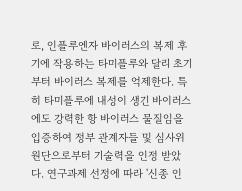로, 인플루엔자 바이러스의 복제 후기에 작용하는 타미플루와 달리 초기부터 바이러스 복제를 억제한다. 특히 타미플루에 내성이 생긴 바이러스에도 강력한 항 바이러스 물질임을 입증하여 정부 관계자들 및 심사위원단으로부터 기술력을 인정 받았다. 연구과제 선정에 따라 '신종 인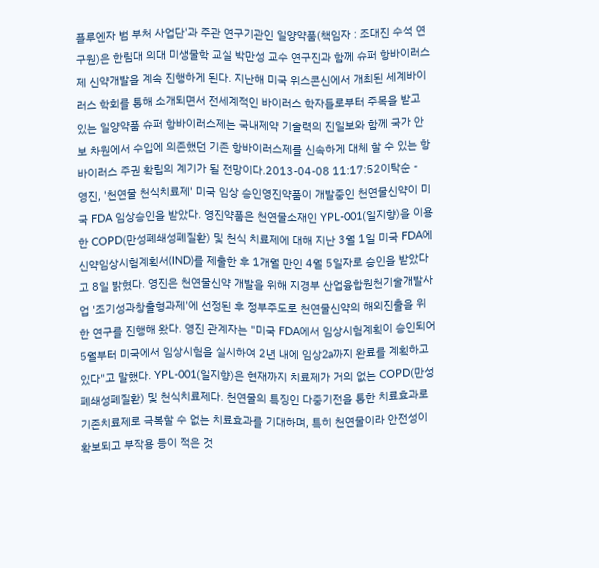플루엔자 범 부처 사업단'과 주관 연구기관인 일양약품(책임자 : 조대진 수석 연구원)은 한림대 의대 미생물학 교실 박만성 교수 연구진과 함께 슈퍼 항바이러스제 신약개발을 계속 진행하게 된다. 지난해 미국 위스콘신에서 개최된 세계바이러스 학회를 통해 소개되면서 전세계적인 바이러스 학자들로부터 주목을 받고 있는 일양약품 슈퍼 항바이러스제는 국내제약 기술력의 진일보와 함께 국가 안보 차원에서 수입에 의존했던 기존 항바이러스제를 신속하게 대체 할 수 있는 항바이러스 주권 확립의 계기가 될 전망이다.2013-04-08 11:17:52이탁순 -
영진, '천연물 천식치료제' 미국 임상 승인영진약품이 개발중인 천연물신약이 미국 FDA 임상승인을 받았다. 영진약품은 천연물소재인 YPL-001(일지향)을 이용한 COPD(만성폐쇄성폐질환) 및 천식 치료제에 대해 지난 3월 1일 미국 FDA에 신약임상시험계획서(IND)를 제출한 후 1개월 만인 4월 5일자로 승인을 받았다고 8일 밝혔다. 영진은 천연물신약 개발을 위해 지경부 산업융합원천기술개발사업 '조기성과창출형과제'에 선정된 후 정부주도로 천연물신약의 해외진출을 위한 연구를 진행해 왔다. 영진 관계자는 "미국 FDA에서 임상시험계획이 승인되어 5월부터 미국에서 임상시험을 실시하여 2년 내에 임상2a까지 완료를 계획하고 있다"고 말했다. YPL-001(일지향)은 현재까지 치료제가 거의 없는 COPD(만성폐쇄성폐질환) 및 천식치료제다. 천연물의 특징인 다중기전을 통한 치료효과로 기존치료제로 극복할 수 없는 치료효과를 기대하며, 특히 천연물이라 안전성이 확보되고 부작용 등이 적은 것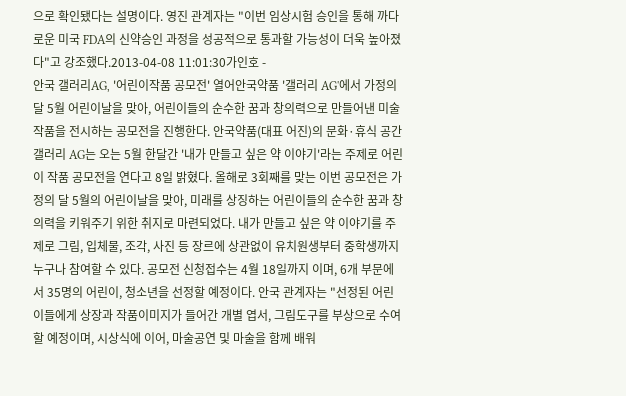으로 확인됐다는 설명이다. 영진 관계자는 "이번 임상시험 승인을 통해 까다로운 미국 FDA의 신약승인 과정을 성공적으로 통과할 가능성이 더욱 높아졌다"고 강조했다.2013-04-08 11:01:30가인호 -
안국 갤러리AG, '어린이작품 공모전' 열어안국약품 '갤러리 AG'에서 가정의 달 5월 어린이날을 맞아, 어린이들의 순수한 꿈과 창의력으로 만들어낸 미술작품을 전시하는 공모전을 진행한다. 안국약품(대표 어진)의 문화·휴식 공간 갤러리 AG는 오는 5월 한달간 '내가 만들고 싶은 약 이야기'라는 주제로 어린이 작품 공모전을 연다고 8일 밝혔다. 올해로 3회째를 맞는 이번 공모전은 가정의 달 5월의 어린이날을 맞아, 미래를 상징하는 어린이들의 순수한 꿈과 창의력을 키워주기 위한 취지로 마련되었다. 내가 만들고 싶은 약 이야기를 주제로 그림, 입체물, 조각, 사진 등 장르에 상관없이 유치원생부터 중학생까지 누구나 참여할 수 있다. 공모전 신청접수는 4월 18일까지 이며, 6개 부문에서 35명의 어린이, 청소년을 선정할 예정이다. 안국 관계자는 "선정된 어린이들에게 상장과 작품이미지가 들어간 개별 엽서, 그림도구를 부상으로 수여할 예정이며, 시상식에 이어, 마술공연 및 마술을 함께 배워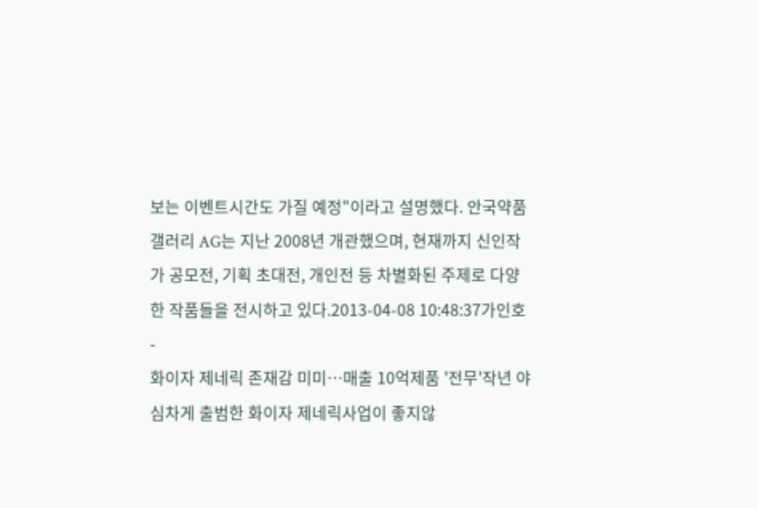보는 이벤트시간도 가질 예정"이라고 설명했다. 안국약품 갤러리 AG는 지난 2008년 개관했으며, 현재까지 신인작가 공모전, 기획 초대전, 개인전 등 차별화된 주제로 다양한 작품들을 전시하고 있다.2013-04-08 10:48:37가인호 -
화이자 제네릭 존재감 미미…매출 10억제품 '전무'작년 야심차게 출범한 화이자 제네릭사업이 좋지않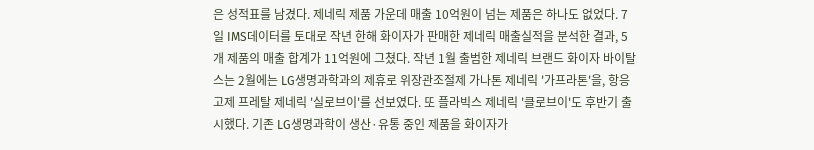은 성적표를 남겼다. 제네릭 제품 가운데 매출 10억원이 넘는 제품은 하나도 없었다. 7일 IMS데이터를 토대로 작년 한해 화이자가 판매한 제네릭 매출실적을 분석한 결과, 5개 제품의 매출 합계가 11억원에 그쳤다. 작년 1월 출범한 제네릭 브랜드 화이자 바이탈스는 2월에는 LG생명과학과의 제휴로 위장관조절제 가나톤 제네릭 '가프라톤'을, 항응고제 프레탈 제네릭 '실로브이'를 선보였다. 또 플라빅스 제네릭 '클로브이'도 후반기 출시했다. 기존 LG생명과학이 생산·유통 중인 제품을 화이자가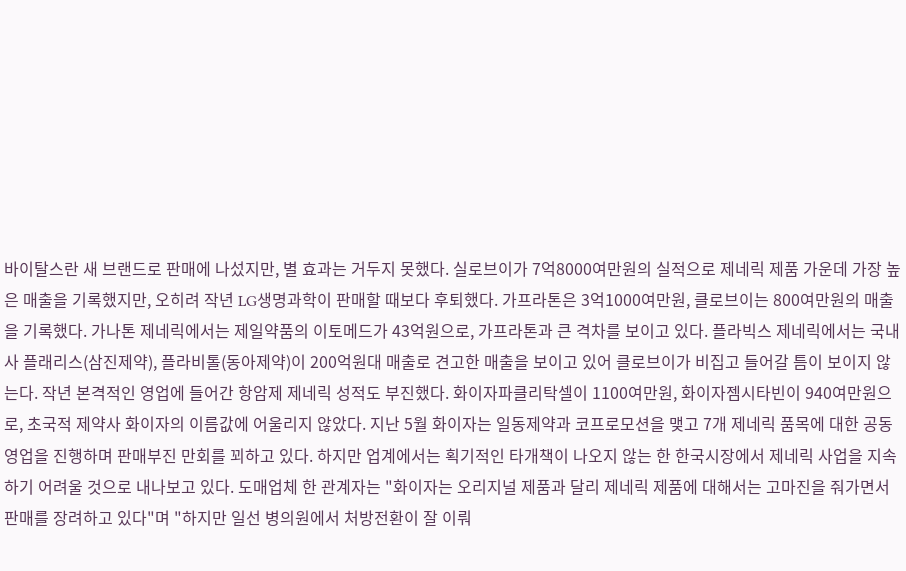바이탈스란 새 브랜드로 판매에 나섰지만, 별 효과는 거두지 못했다. 실로브이가 7억8000여만원의 실적으로 제네릭 제품 가운데 가장 높은 매출을 기록했지만, 오히려 작년 LG생명과학이 판매할 때보다 후퇴했다. 가프라톤은 3억1000여만원, 클로브이는 800여만원의 매출을 기록했다. 가나톤 제네릭에서는 제일약품의 이토메드가 43억원으로, 가프라톤과 큰 격차를 보이고 있다. 플라빅스 제네릭에서는 국내사 플래리스(삼진제약), 플라비톨(동아제약)이 200억원대 매출로 견고한 매출을 보이고 있어 클로브이가 비집고 들어갈 틈이 보이지 않는다. 작년 본격적인 영업에 들어간 항암제 제네릭 성적도 부진했다. 화이자파클리탁셀이 1100여만원, 화이자젬시타빈이 940여만원으로, 초국적 제약사 화이자의 이름값에 어울리지 않았다. 지난 5월 화이자는 일동제약과 코프로모션을 맺고 7개 제네릭 품목에 대한 공동영업을 진행하며 판매부진 만회를 꾀하고 있다. 하지만 업계에서는 획기적인 타개책이 나오지 않는 한 한국시장에서 제네릭 사업을 지속하기 어려울 것으로 내나보고 있다. 도매업체 한 관계자는 "화이자는 오리지널 제품과 달리 제네릭 제품에 대해서는 고마진을 줘가면서 판매를 장려하고 있다"며 "하지만 일선 병의원에서 처방전환이 잘 이뤄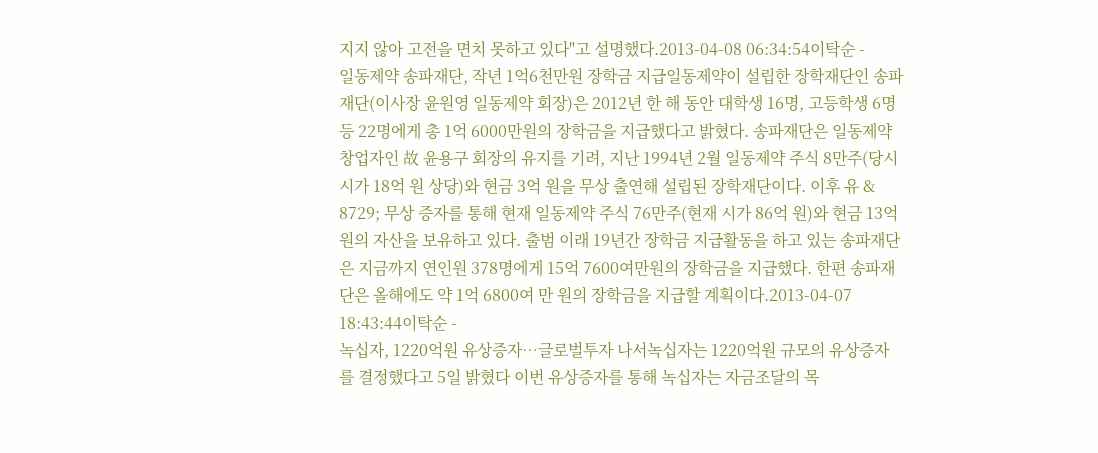지지 않아 고전을 면치 못하고 있다"고 설명했다.2013-04-08 06:34:54이탁순 -
일동제약 송파재단, 작년 1억6천만원 장학금 지급일동제약이 설립한 장학재단인 송파재단(이사장 윤원영 일동제약 회장)은 2012년 한 해 동안 대학생 16명, 고등학생 6명 등 22명에게 총 1억 6000만원의 장학금을 지급했다고 밝혔다. 송파재단은 일동제약 창업자인 故 윤용구 회장의 유지를 기려, 지난 1994년 2월 일동제약 주식 8만주(당시 시가 18억 원 상당)와 현금 3억 원을 무상 출연해 설립된 장학재단이다. 이후 유 & 8729; 무상 증자를 통해 현재 일동제약 주식 76만주(현재 시가 86억 원)와 현금 13억 원의 자산을 보유하고 있다. 출범 이래 19년간 장학금 지급활동을 하고 있는 송파재단은 지금까지 연인원 378명에게 15억 7600여만원의 장학금을 지급했다. 한편 송파재단은 올해에도 약 1억 6800여 만 원의 장학금을 지급할 계획이다.2013-04-07 18:43:44이탁순 -
녹십자, 1220억원 유상증자…글로벌투자 나서녹십자는 1220억원 규모의 유상증자를 결정했다고 5일 밝혔다 이번 유상증자를 통해 녹십자는 자금조달의 목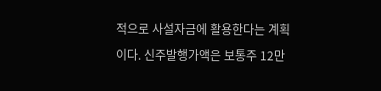적으로 사설자금에 활용한다는 계획이다. 신주발행가액은 보통주 12만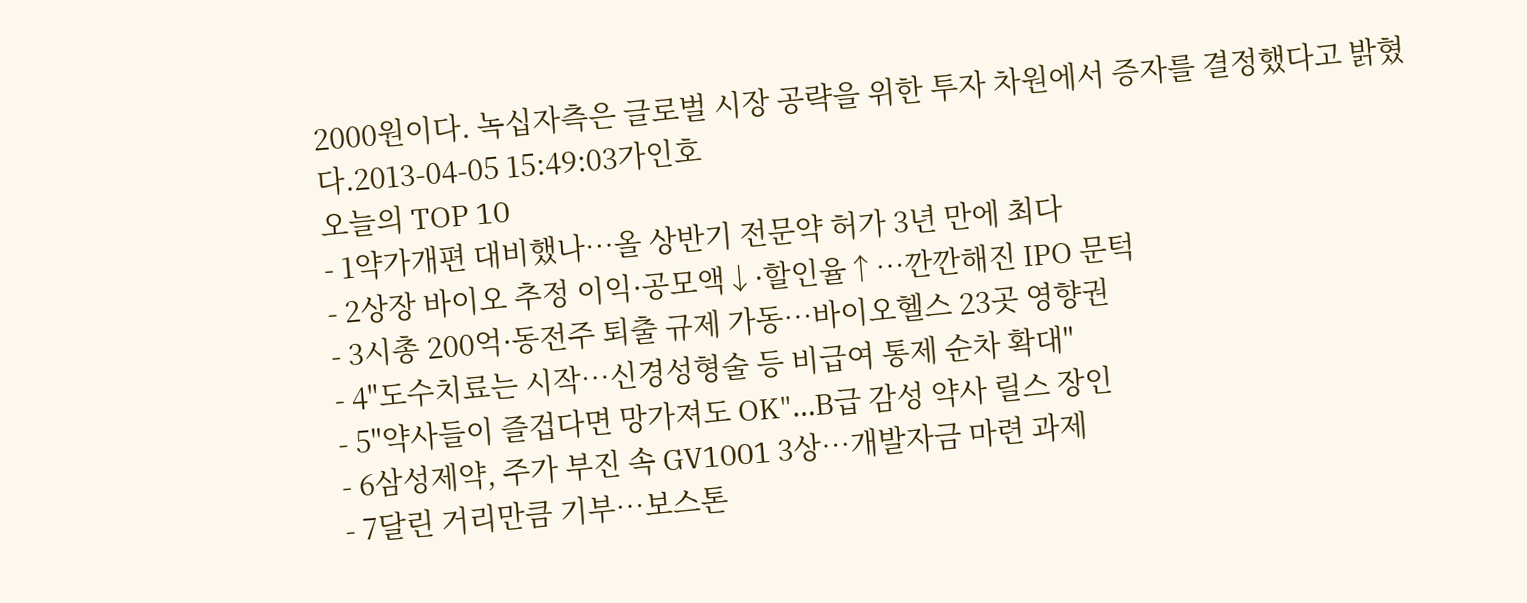2000원이다. 녹십자측은 글로벌 시장 공략을 위한 투자 차원에서 증자를 결정했다고 밝혔다.2013-04-05 15:49:03가인호
오늘의 TOP 10
- 1약가개편 대비했나…올 상반기 전문약 허가 3년 만에 최다
- 2상장 바이오 추정 이익·공모액↓·할인율↑…깐깐해진 IPO 문턱
- 3시총 200억·동전주 퇴출 규제 가동…바이오헬스 23곳 영향권
- 4"도수치료는 시작…신경성형술 등 비급여 통제 순차 확대"
- 5"약사들이 즐겁다면 망가져도 OK"…B급 감성 약사 릴스 장인
- 6삼성제약, 주가 부진 속 GV1001 3상…개발자금 마련 과제
- 7달린 거리만큼 기부…보스톤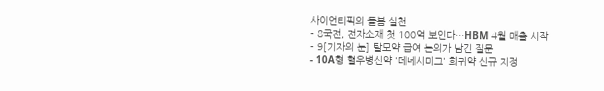사이언티픽의 돌봄 실천
- 8국전, 전자소재 첫 100억 보인다…HBM 4월 매출 시작
- 9[기자의 눈] 탈모약 급여 논의가 남긴 질문
- 10A형 혈우병신약 '데네시미그' 희귀약 신규 지정